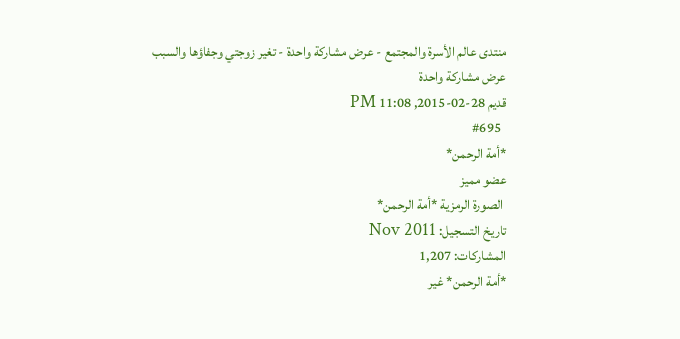منتدى عالم الأسرة والمجتمع - عرض مشاركة واحدة - تغير زوجتي وجفاؤها والسبب
عرض مشاركة واحدة
قديم 28-02-2015, 11:08 PM
  #695
*أمة الرحمن*
عضو مميز
 الصورة الرمزية *أمة الرحمن*
تاريخ التسجيل: Nov 2011
المشاركات: 1,207
*أمة الرحمن* غير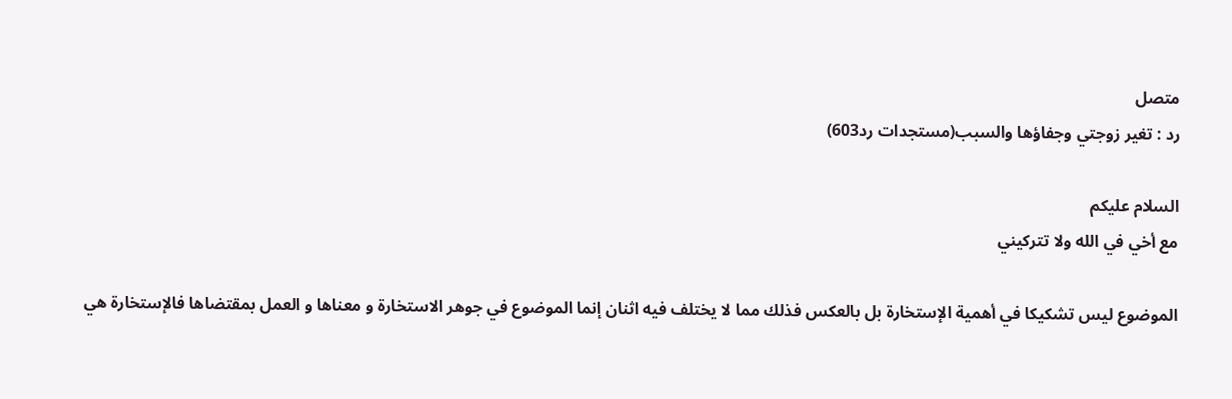متصل
رد : تغير زوجتي وجفاؤها والسبب(مستجدات رد603)

السلام عليكم
مع أخي في الله ولا تتركيني

الموضوع ليس تشكيكا في أهمية الإستخارة بل بالعكس فذلك مما لا يختلف فيه اثنان إنما الموضوع في جوهر الاستخارة و معناها و العمل بمقتضاها فالإستخارة هي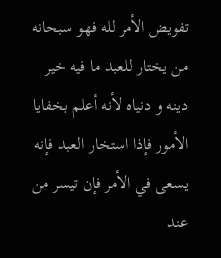تفويض الأمر لله فهو سبحانه من يختار للعبد ما فيه خير دينه و دنياه لأنه أعلم بخفايا الأمور فإذا استخار العبد فإنه يسعى في الأمر فإن تيسر من عند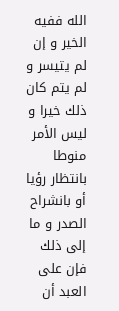الله ففيه الخير و إن لم يتيسر و لم يتم كان ذلك خيرا و ليس الأمر منوطا بانتظار رؤيا أو بانشراح الصدر و ما إلى ذلك
فإن على العبد أن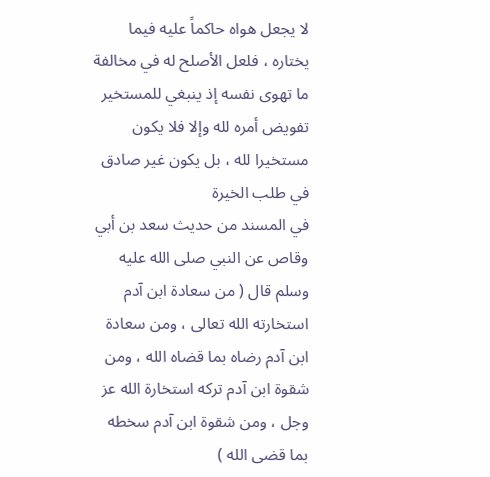لا يجعل هواه حاكماً عليه فيما يختاره ، فلعل الأصلح له في مخالفة ما تهوى نفسه إذ ينبغي للمستخير تفويض أمره لله وإلا فلا يكون مستخيرا لله ، بل يكون غير صادق في طلب الخيرة
في المسند من حديث سعد بن أبي وقاص عن النبي صلى الله عليه وسلم قال ( من سعادة ابن آدم استخارته الله تعالى ، ومن سعادة ابن آدم رضاه بما قضاه الله ، ومن شقوة ابن آدم تركه استخارة الله عز وجل ، ومن شقوة ابن آدم سخطه بما قضى الله )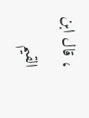، قال ابن القيم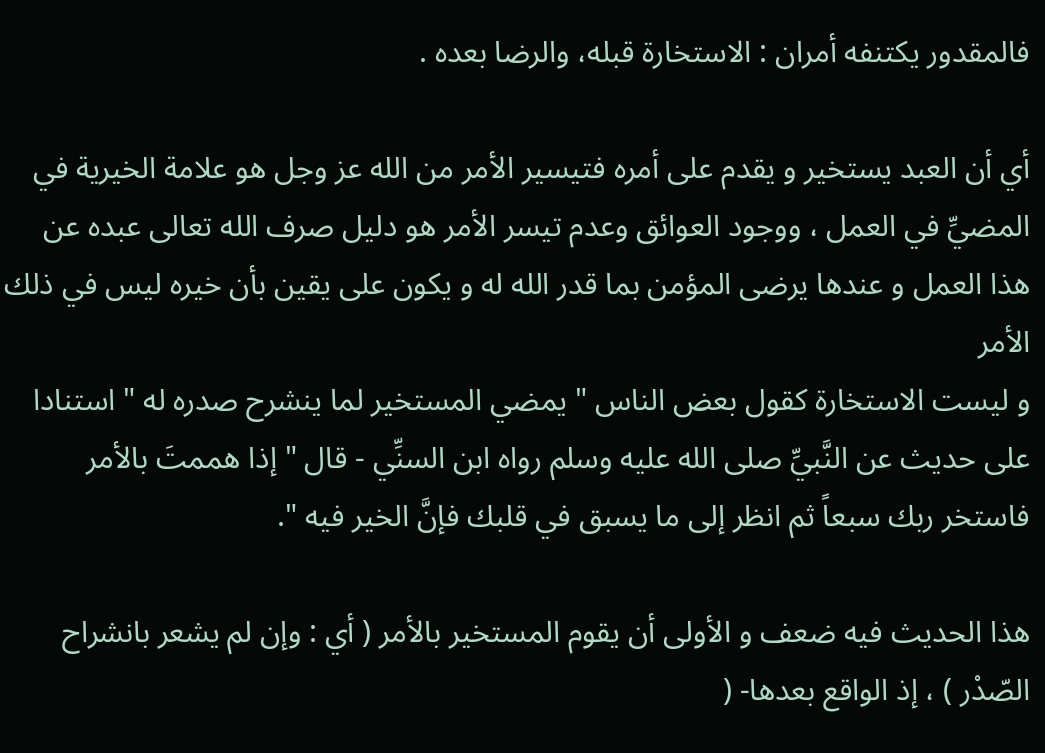فالمقدور يكتنفه أمران : الاستخارة قبله، والرضا بعده .

أي أن العبد يستخير و يقدم على أمره فتيسير الأمر من الله عز وجل هو علامة الخيرية في المضيِّ في العمل ، ووجود العوائق وعدم تيسر الأمر هو دليل صرف الله تعالى عبده عن هذا العمل و عندها يرضى المؤمن بما قدر الله له و يكون على يقين بأن خيره ليس في ذلك الأمر
و ليست الاستخارة كقول بعض الناس " يمضي المستخير لما ينشرح صدره له " استنادا على حديث عن النَّبيِّ صلى الله عليه وسلم رواه ابن السنِّي - قال " إذا هممتَ بالأمر فاستخر ربك سبعاً ثم انظر إلى ما يسبق في قلبك فإنَّ الخير فيه ".

هذا الحديث فيه ضعف و الأولى أن يقوم المستخير بالأمر ( أي : وإن لم يشعر بانشراح الصّدْر ) ، إذ الواقع بعدها- (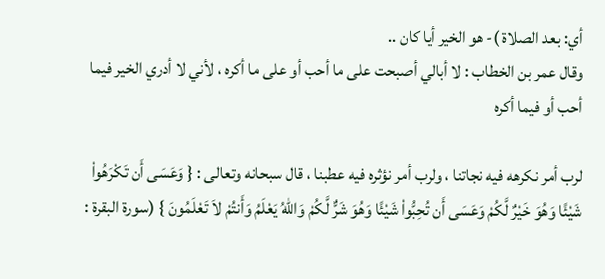أي: بعد الصلاة )- هو الخير أيا كان ..
وقال عمر بن الخطاب : لا أبالي أصبحت على ما أحب أو على ما أكره ، لأني لا أدري الخير فيما أحب أو فيما أكره

لرب أمر نكرهه فيه نجاتنا ، ولرب أمر نؤثره فيه عطبنا ، قال سبحانه وتعالى : { وَعَسَى أَن تَكْرَهُواْ شَيْئًا وَهُوَ خَيْرٌ لَّكُمْ وَعَسَى أَن تُحِبُّواْ شَيْئًا وَهُوَ شَرٌّ لَّكُمْ وَاللّهُ يَعْلَمُ وَأَنتُمْ لاَ تَعْلَمُونَ } (سورة البقرة :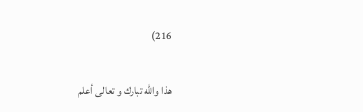216)

هذا والله تبارك و تعالى أعلم